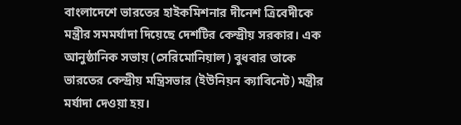বাংলাদেশে ভারতের হাইকমিশনার দীনেশ ত্রিবেদীকে মন্ত্রীর সমমর্যাদা দিয়েছে দেশটির কেন্দ্রীয় সরকার। এক আনুষ্ঠানিক সভায় (সেরিমোনিয়াল) বুধবার তাকে ভারতের কেন্দ্রীয় মন্ত্রিসভার (ইউনিয়ন ক্যাবিনেট) মন্ত্রীর মর্যাদা দেওয়া হয়।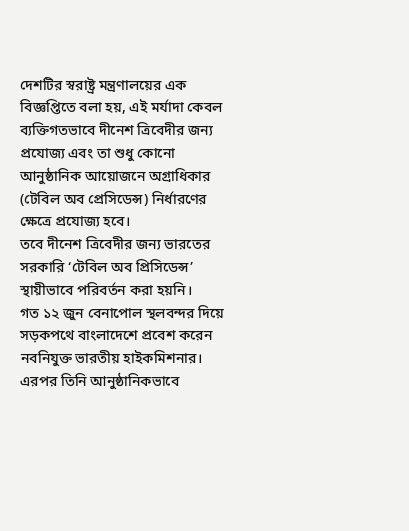দেশটির স্বরাষ্ট্র মন্ত্রণালয়ের এক বিজ্ঞপ্তিতে বলা হয়, এই মর্যাদা কেবল ব্যক্তিগতভাবে দীনেশ ত্রিবেদীর জন্য প্রযোজ্য এবং তা শুধু কোনো আনুষ্ঠানিক আয়োজনে অগ্রাধিকার (টেবিল অব প্রেসিডেন্স) নির্ধারণের ক্ষেত্রে প্রযোজ্য হবে।
তবে দীনেশ ত্রিবেদীর জন্য ভারতের সরকারি ‘টেবিল অব প্রিসিডেন্স’ স্থায়ীভাবে পরিবর্তন করা হয়নি।
গত ১২ জুন বেনাপোল স্থলবন্দর দিয়ে সড়কপথে বাংলাদেশে প্রবেশ করেন নবনিযুক্ত ভারতীয় হাইকমিশনার। এরপর তিনি আনুষ্ঠানিকভাবে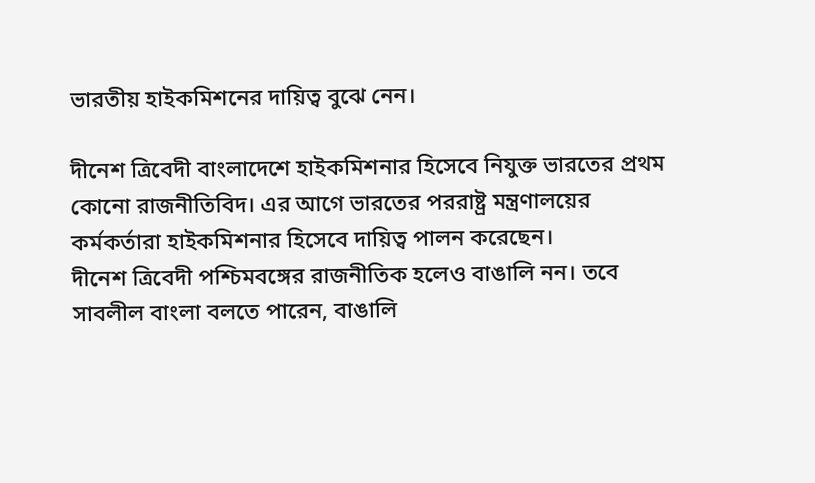ভারতীয় হাইকমিশনের দায়িত্ব বুঝে নেন।

দীনেশ ত্রিবেদী বাংলাদেশে হাইকমিশনার হিসেবে নিযুক্ত ভারতের প্রথম কোনো রাজনীতিবিদ। এর আগে ভারতের পররাষ্ট্র মন্ত্রণালয়ের কর্মকর্তারা হাইকমিশনার হিসেবে দায়িত্ব পালন করেছেন।
দীনেশ ত্রিবেদী পশ্চিমবঙ্গের রাজনীতিক হলেও বাঙালি নন। তবে সাবলীল বাংলা বলতে পারেন, বাঙালি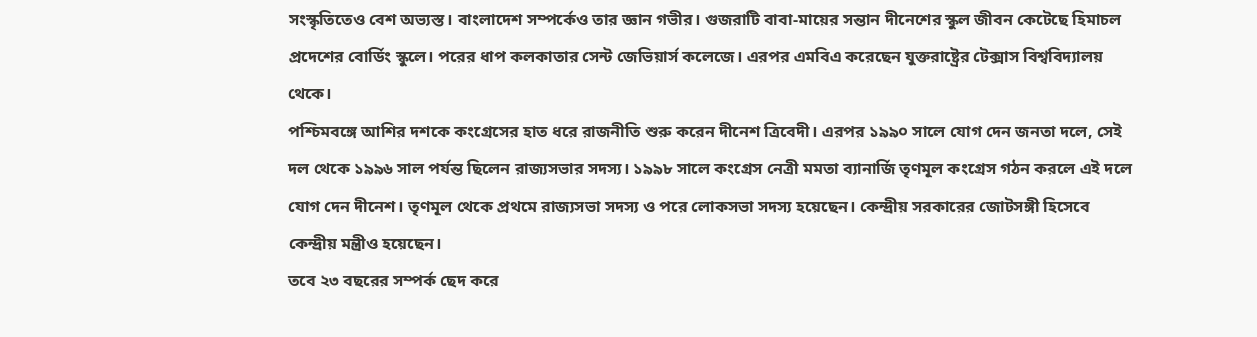সংস্কৃতিতেও বেশ অভ্যস্ত। বাংলাদেশ সম্পর্কেও তার জ্ঞান গভীর। গুজরাটি বাবা-মায়ের সন্তান দীনেশের স্কুল জীবন কেটেছে হিমাচল প্রদেশের বোর্ডিং স্কুলে। পরের ধাপ কলকাতার সেন্ট জেভিয়ার্স কলেজে। এরপর এমবিএ করেছেন যুক্তরাষ্ট্রের টেক্সাস বিশ্ববিদ্যালয় থেকে।
পশ্চিমবঙ্গে আশির দশকে কংগ্রেসের হাত ধরে রাজনীতি শুরু করেন দীনেশ ত্রিবেদী। এরপর ১৯৯০ সালে যোগ দেন জনতা দলে, সেই দল থেকে ১৯৯৬ সাল পর্যন্ত ছিলেন রাজ্যসভার সদস্য। ১৯৯৮ সালে কংগ্রেস নেত্রী মমতা ব্যানার্জি তৃণমূল কংগ্রেস গঠন করলে এই দলে যোগ দেন দীনেশ। তৃণমূল থেকে প্রথমে রাজ্যসভা সদস্য ও পরে লোকসভা সদস্য হয়েছেন। কেন্দ্রীয় সরকারের জোটসঙ্গী হিসেবে কেন্দ্রীয় মন্ত্রীও হয়েছেন।
তবে ২৩ বছরের সম্পর্ক ছেদ করে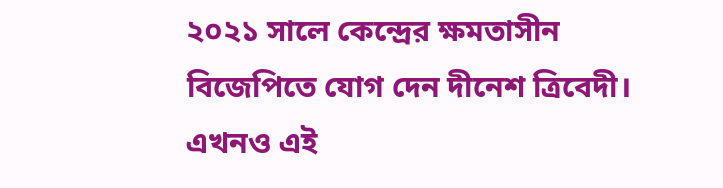২০২১ সালে কেন্দ্রের ক্ষমতাসীন বিজেপিতে যোগ দেন দীনেশ ত্রিবেদী। এখনও এই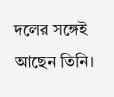দলের সঙ্গেই আছেন তিনি।